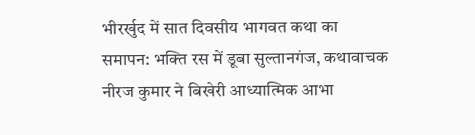भीरर्खुद में सात दिवसीय भागवत कथा का समापन: भक्ति रस में डूबा सुल्तानगंज, कथावाचक नीरज कुमार ने बिखेरी आध्यात्मिक आभा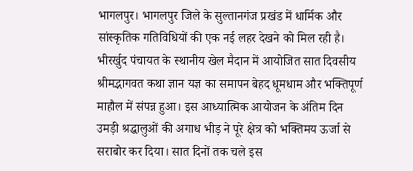भागलपुर। भागलपुर जिले के सुल्तानगंज प्रखंड में धार्मिक और सांस्कृतिक गतिविधियों की एक नई लहर देखने को मिल रही है। भीरर्खुद पंचायत के स्थानीय खेल मैदान में आयोजित सात दिवसीय श्रीमद्भागवत कथा ज्ञान यज्ञ का समापन बेहद धूमधाम और भक्तिपूर्ण माहौल में संपन्न हुआ। इस आध्यात्मिक आयोजन के अंतिम दिन उमड़ी श्रद्धालुओं की अगाध भीड़ ने पूरे क्षेत्र को भक्तिमय ऊर्जा से सराबोर कर दिया। सात दिनों तक चले इस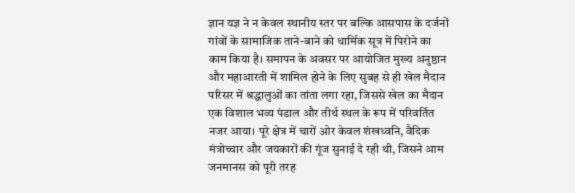ज्ञान यज्ञ ने न केवल स्थानीय स्तर पर बल्कि आसपास के दर्जनों गांवों के सामाजिक ताने-बाने को धार्मिक सूत्र में पिरोने का काम किया है। समापन के अवसर पर आयोजित मुख्य अनुष्ठान और महाआरती में शामिल होने के लिए सुबह से ही खेल मैदान परिसर में श्रद्धालुओं का तांता लगा रहा, जिससे खेल का मैदान एक विशाल भव्य पंडाल और तीर्थ स्थल के रूप में परिवर्तित नजर आया। पूरे क्षेत्र में चारों ओर केवल शंखध्वनि, वैदिक मंत्रोच्चार और जयकारों की गूंज सुनाई दे रही थी, जिसने आम जनमानस को पूरी तरह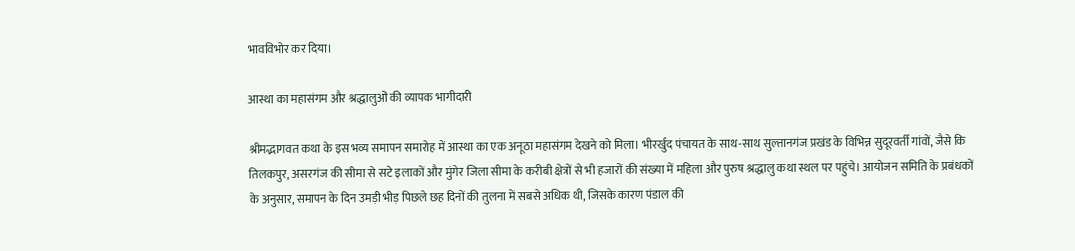भावविभोर कर दिया।

आस्था का महासंगम और श्रद्धालुओं की व्यापक भागीदारी

श्रीमद्भागवत कथा के इस भव्य समापन समारोह में आस्था का एक अनूठा महासंगम देखने को मिला। भीरर्खुद पंचायत के साथ-साथ सुल्तानगंज प्रखंड के विभिन्न सुदूरवर्ती गांवों, जैसे कि तिलकपुर, असरगंज की सीमा से सटे इलाकों और मुंगेर जिला सीमा के करीबी क्षेत्रों से भी हजारों की संख्या में महिला और पुरुष श्रद्धालु कथा स्थल पर पहुंचे। आयोजन समिति के प्रबंधकों के अनुसार, समापन के दिन उमड़ी भीड़ पिछले छह दिनों की तुलना में सबसे अधिक थी, जिसके कारण पंडाल की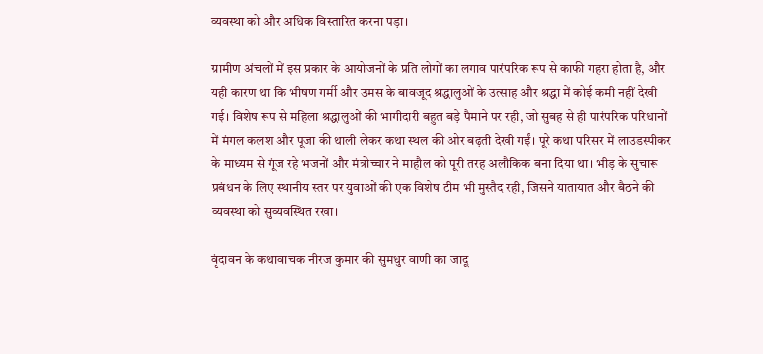व्यवस्था को और अधिक विस्तारित करना पड़ा।

ग्रामीण अंचलों में इस प्रकार के आयोजनों के प्रति लोगों का लगाव पारंपरिक रूप से काफी गहरा होता है, और यही कारण था कि भीषण गर्मी और उमस के बावजूद श्रद्धालुओं के उत्साह और श्रद्धा में कोई कमी नहीं देखी गई। विशेष रूप से महिला श्रद्धालुओं की भागीदारी बहुत बड़े पैमाने पर रही, जो सुबह से ही पारंपरिक परिधानों में मंगल कलश और पूजा की थाली लेकर कथा स्थल की ओर बढ़ती देखी गईं। पूरे कथा परिसर में लाउडस्पीकर के माध्यम से गूंज रहे भजनों और मंत्रोच्चार ने माहौल को पूरी तरह अलौकिक बना दिया था। भीड़ के सुचारू प्रबंधन के लिए स्थानीय स्तर पर युवाओं की एक विशेष टीम भी मुस्तैद रही, जिसने यातायात और बैठने की व्यवस्था को सुव्यवस्थित रखा।

वृंदावन के कथावाचक नीरज कुमार की सुमधुर वाणी का जादू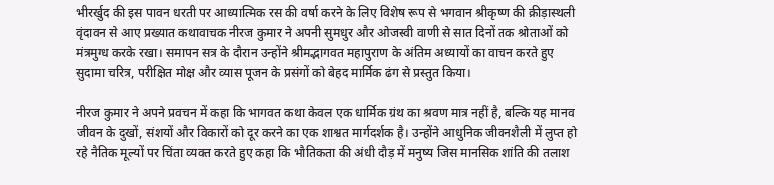भीरर्खुद की इस पावन धरती पर आध्यात्मिक रस की वर्षा करने के लिए विशेष रूप से भगवान श्रीकृष्ण की क्रीड़ास्थली वृंदावन से आए प्रख्यात कथावाचक नीरज कुमार ने अपनी सुमधुर और ओजस्वी वाणी से सात दिनों तक श्रोताओं को मंत्रमुग्ध करके रखा। समापन सत्र के दौरान उन्होंने श्रीमद्भागवत महापुराण के अंतिम अध्यायों का वाचन करते हुए सुदामा चरित्र, परीक्षित मोक्ष और व्यास पूजन के प्रसंगों को बेहद मार्मिक ढंग से प्रस्तुत किया।

नीरज कुमार ने अपने प्रवचन में कहा कि भागवत कथा केवल एक धार्मिक ग्रंथ का श्रवण मात्र नहीं है, बल्कि यह मानव जीवन के दुखों, संशयों और विकारों को दूर करने का एक शाश्वत मार्गदर्शक है। उन्होंने आधुनिक जीवनशैली में लुप्त हो रहे नैतिक मूल्यों पर चिंता व्यक्त करते हुए कहा कि भौतिकता की अंधी दौड़ में मनुष्य जिस मानसिक शांति की तलाश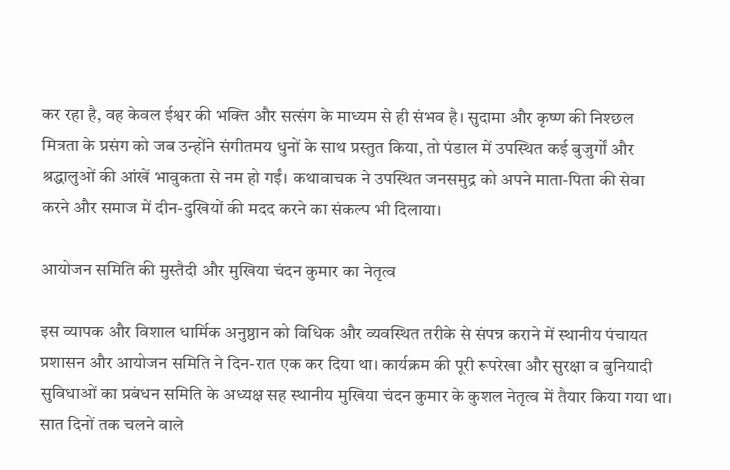कर रहा है, वह केवल ईश्वर की भक्ति और सत्संग के माध्यम से ही संभव है। सुदामा और कृष्ण की निश्छल मित्रता के प्रसंग को जब उन्होंने संगीतमय धुनों के साथ प्रस्तुत किया, तो पंडाल में उपस्थित कई बुजुर्गों और श्रद्धालुओं की आंखें भावुकता से नम हो गईं। कथावाचक ने उपस्थित जनसमुद्र को अपने माता-पिता की सेवा करने और समाज में दीन-दुखियों की मदद करने का संकल्प भी दिलाया।

आयोजन समिति की मुस्तैदी और मुखिया चंदन कुमार का नेतृत्व

इस व्यापक और विशाल धार्मिक अनुष्ठान को विधिक और व्यवस्थित तरीके से संपन्न कराने में स्थानीय पंचायत प्रशासन और आयोजन समिति ने दिन-रात एक कर दिया था। कार्यक्रम की पूरी रूपरेखा और सुरक्षा व बुनियादी सुविधाओं का प्रबंधन समिति के अध्यक्ष सह स्थानीय मुखिया चंदन कुमार के कुशल नेतृत्व में तैयार किया गया था। सात दिनों तक चलने वाले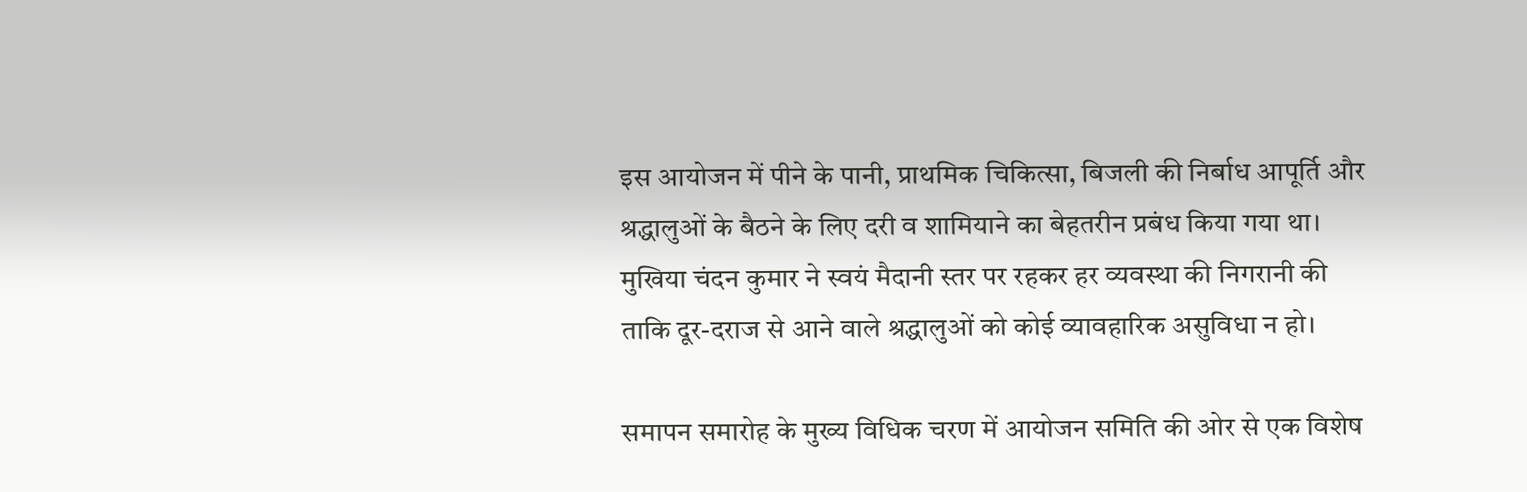इस आयोजन में पीने के पानी, प्राथमिक चिकित्सा, बिजली की निर्बाध आपूर्ति और श्रद्धालुओं के बैठने के लिए दरी व शामियाने का बेहतरीन प्रबंध किया गया था। मुखिया चंदन कुमार ने स्वयं मैदानी स्तर पर रहकर हर व्यवस्था की निगरानी की ताकि दूर-दराज से आने वाले श्रद्धालुओं को कोई व्यावहारिक असुविधा न हो।

समापन समारोह के मुख्य विधिक चरण में आयोजन समिति की ओर से एक विशेष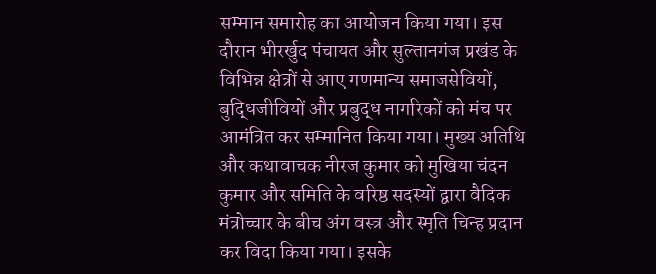सम्मान समारोह का आयोजन किया गया। इस दौरान भीरर्खुद पंचायत और सुल्तानगंज प्रखंड के विभिन्न क्षेत्रों से आए गणमान्य समाजसेवियों, बुद्धिजीवियों और प्रबुद्ध नागरिकों को मंच पर आमंत्रित कर सम्मानित किया गया। मुख्य अतिथि और कथावाचक नीरज कुमार को मुखिया चंदन कुमार और समिति के वरिष्ठ सदस्यों द्वारा वैदिक मंत्रोच्चार के बीच अंग वस्त्र और स्मृति चिन्ह प्रदान कर विदा किया गया। इसके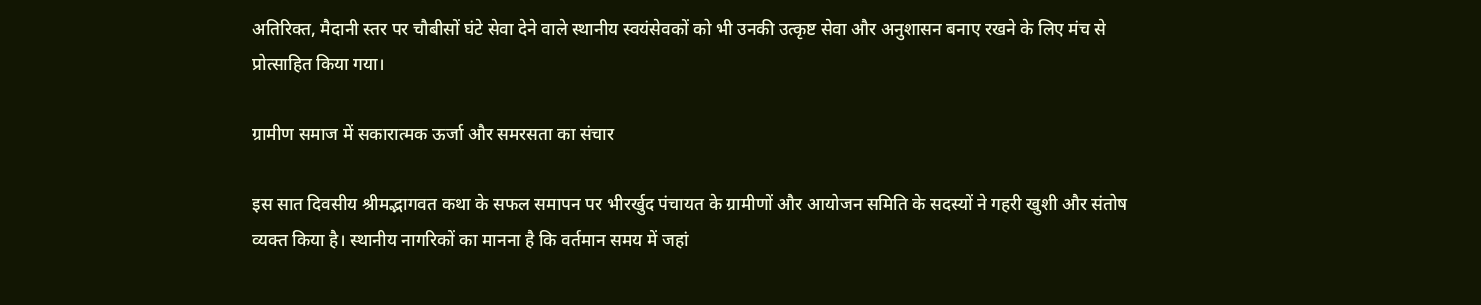अतिरिक्त, मैदानी स्तर पर चौबीसों घंटे सेवा देने वाले स्थानीय स्वयंसेवकों को भी उनकी उत्कृष्ट सेवा और अनुशासन बनाए रखने के लिए मंच से प्रोत्साहित किया गया।

ग्रामीण समाज में सकारात्मक ऊर्जा और समरसता का संचार

इस सात दिवसीय श्रीमद्भागवत कथा के सफल समापन पर भीरर्खुद पंचायत के ग्रामीणों और आयोजन समिति के सदस्यों ने गहरी खुशी और संतोष व्यक्त किया है। स्थानीय नागरिकों का मानना है कि वर्तमान समय में जहां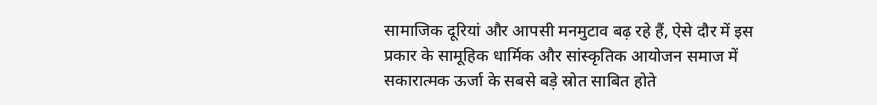सामाजिक दूरियां और आपसी मनमुटाव बढ़ रहे हैं, ऐसे दौर में इस प्रकार के सामूहिक धार्मिक और सांस्कृतिक आयोजन समाज में सकारात्मक ऊर्जा के सबसे बड़े स्रोत साबित होते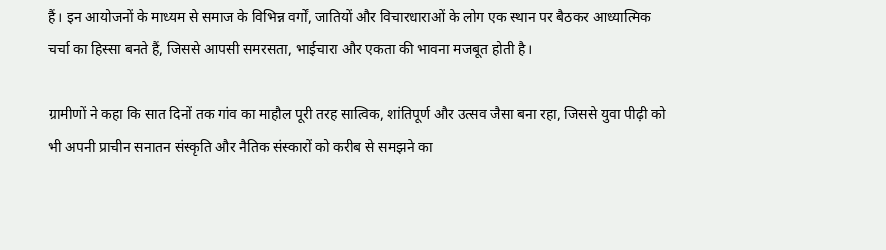हैं। इन आयोजनों के माध्यम से समाज के विभिन्न वर्गों, जातियों और विचारधाराओं के लोग एक स्थान पर बैठकर आध्यात्मिक चर्चा का हिस्सा बनते हैं, जिससे आपसी समरसता, भाईचारा और एकता की भावना मजबूत होती है।

ग्रामीणों ने कहा कि सात दिनों तक गांव का माहौल पूरी तरह सात्विक, शांतिपूर्ण और उत्सव जैसा बना रहा, जिससे युवा पीढ़ी को भी अपनी प्राचीन सनातन संस्कृति और नैतिक संस्कारों को करीब से समझने का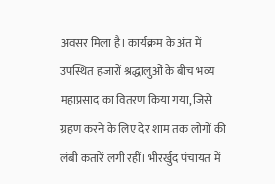अवसर मिला है। कार्यक्रम के अंत में उपस्थित हजारों श्रद्धालुओं के बीच भव्य महाप्रसाद का वितरण किया गया, जिसे ग्रहण करने के लिए देर शाम तक लोगों की लंबी कतारें लगी रहीं। भीरर्खुद पंचायत में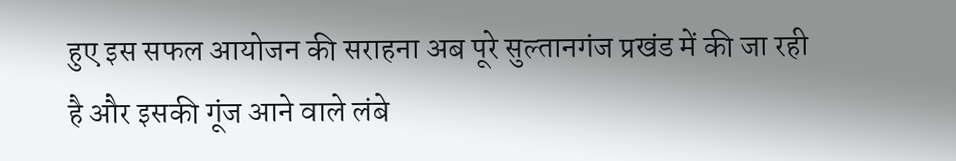हुए इस सफल आयोजन की सराहना अब पूरे सुल्तानगंज प्रखंड में की जा रही है और इसकी गूंज आने वाले लंबे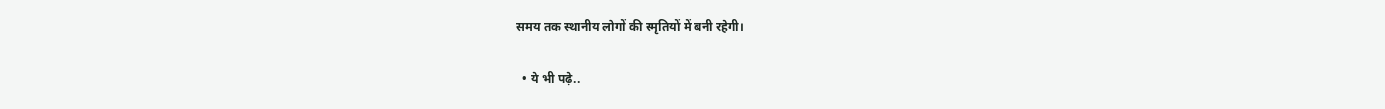समय तक स्थानीय लोगों की स्मृतियों में बनी रहेगी।

  • ये भी पढ़े..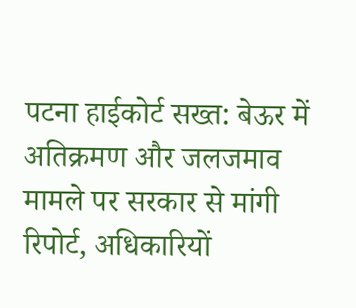पटना हाईकोर्ट सख्त: बेऊर में अतिक्रमण और जलजमाव मामले पर सरकार से मांगी रिपोर्ट, अधिकारियों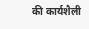की कार्यशैली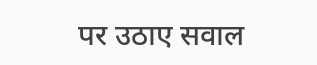पर उठाए सवाल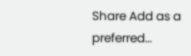Share Add as a preferred…